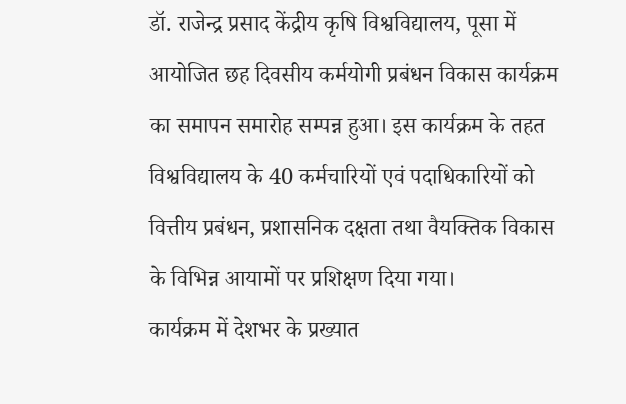डॉ. राजेन्द्र प्रसाद केंद्रीय कृषि विश्वविद्यालय, पूसा में आयोजित छह दिवसीय कर्मयोगी प्रबंधन विकास कार्यक्रम का समापन समारोह सम्पन्न हुआ। इस कार्यक्रम के तहत विश्वविद्यालय के 40 कर्मचारियों एवं पदाधिकारियों को वित्तीय प्रबंधन, प्रशासनिक दक्षता तथा वैयक्तिक विकास के विभिन्न आयामों पर प्रशिक्षण दिया गया।
कार्यक्रम में देशभर के प्रख्यात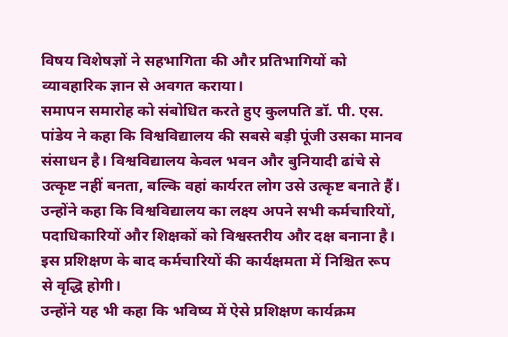विषय विशेषज्ञों ने सहभागिता की और प्रतिभागियों को व्यावहारिक ज्ञान से अवगत कराया।
समापन समारोह को संबोधित करते हुए कुलपति डॉ. पी. एस. पांडेय ने कहा कि विश्वविद्यालय की सबसे बड़ी पूंजी उसका मानव संसाधन है। विश्वविद्यालय केवल भवन और बुनियादी ढांचे से उत्कृष्ट नहीं बनता, बल्कि वहां कार्यरत लोग उसे उत्कृष्ट बनाते हैं। उन्होंने कहा कि विश्वविद्यालय का लक्ष्य अपने सभी कर्मचारियों, पदाधिकारियों और शिक्षकों को विश्वस्तरीय और दक्ष बनाना है। इस प्रशिक्षण के बाद कर्मचारियों की कार्यक्षमता में निश्चित रूप से वृद्धि होगी।
उन्होंने यह भी कहा कि भविष्य में ऐसे प्रशिक्षण कार्यक्रम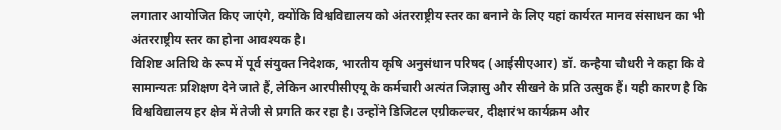लगातार आयोजित किए जाएंगे, क्योंकि विश्वविद्यालय को अंतरराष्ट्रीय स्तर का बनाने के लिए यहां कार्यरत मानव संसाधन का भी अंतरराष्ट्रीय स्तर का होना आवश्यक है।
विशिष्ट अतिथि के रूप में पूर्व संयुक्त निदेशक, भारतीय कृषि अनुसंधान परिषद (आईसीएआर) डॉ. कन्हैया चौधरी ने कहा कि वे सामान्यतः प्रशिक्षण देने जाते हैं, लेकिन आरपीसीएयू के कर्मचारी अत्यंत जिज्ञासु और सीखने के प्रति उत्सुक हैं। यही कारण है कि विश्वविद्यालय हर क्षेत्र में तेजी से प्रगति कर रहा है। उन्होंने डिजिटल एग्रीकल्चर, दीक्षारंभ कार्यक्रम और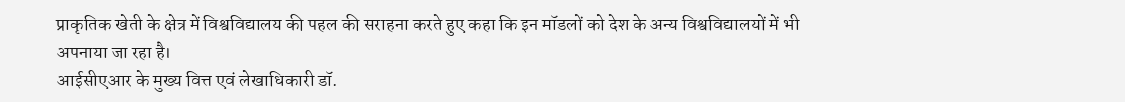प्राकृतिक खेती के क्षेत्र में विश्वविद्यालय की पहल की सराहना करते हुए कहा कि इन मॉडलों को देश के अन्य विश्वविद्यालयों में भी अपनाया जा रहा है।
आईसीएआर के मुख्य वित्त एवं लेखाधिकारी डॉ.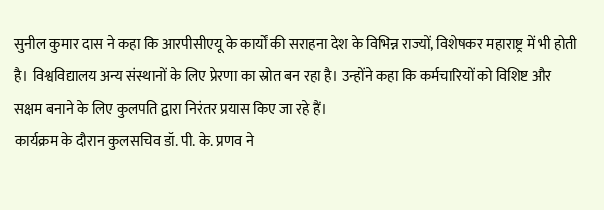सुनील कुमार दास ने कहा कि आरपीसीएयू के कार्यों की सराहना देश के विभिन्न राज्यों, विशेषकर महाराष्ट्र में भी होती है। विश्वविद्यालय अन्य संस्थानों के लिए प्रेरणा का स्रोत बन रहा है। उन्होंने कहा कि कर्मचारियों को विशिष्ट और सक्षम बनाने के लिए कुलपति द्वारा निरंतर प्रयास किए जा रहे हैं।
कार्यक्रम के दौरान कुलसचिव डॉ. पी. के. प्रणव ने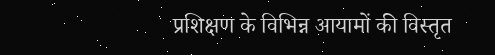प्रशिक्षण के विभिन्न आयामों की विस्तृत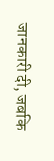जानकारी दी, जबकि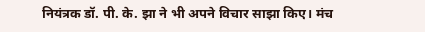नियंत्रक डॉ. पी. के. झा ने भी अपने विचार साझा किए। मंच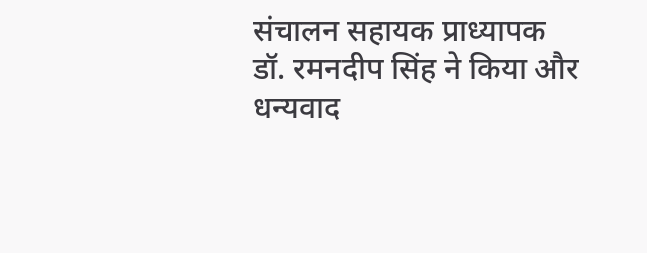संचालन सहायक प्राध्यापक डॉ. रमनदीप सिंह ने किया और धन्यवाद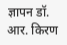ज्ञापन डॉ. आर. किरण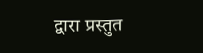द्वारा प्रस्तुत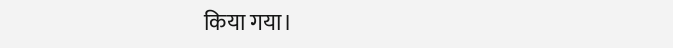किया गया।